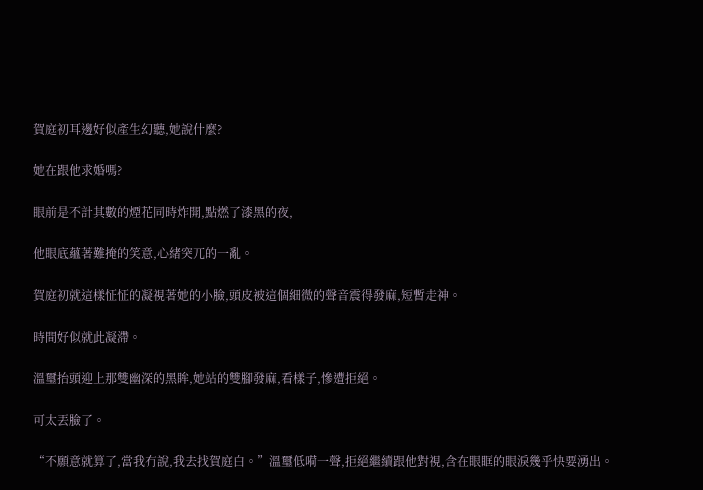賀庭初耳邊好似產生幻聽,她說什麼?

她在跟他求婚嗎?

眼前是不計其數的煙花同時炸開,點燃了漆黑的夜,

他眼底蘊著難掩的笑意,心緒突兀的一亂。

賀庭初就這樣怔怔的凝視著她的小臉,頭皮被這個細微的聲音震得發麻,短暫走神。

時間好似就此凝滯。

溫璽抬頭迎上那雙幽深的黑眸,她站的雙腳發麻,看樣子,慘遭拒絕。

可太丟臉了。

“不願意就算了,當我冇說,我去找賀庭白。”溫璽低嗬一聲,拒絕繼續跟他對視,含在眼眶的眼淚幾乎快要湧出。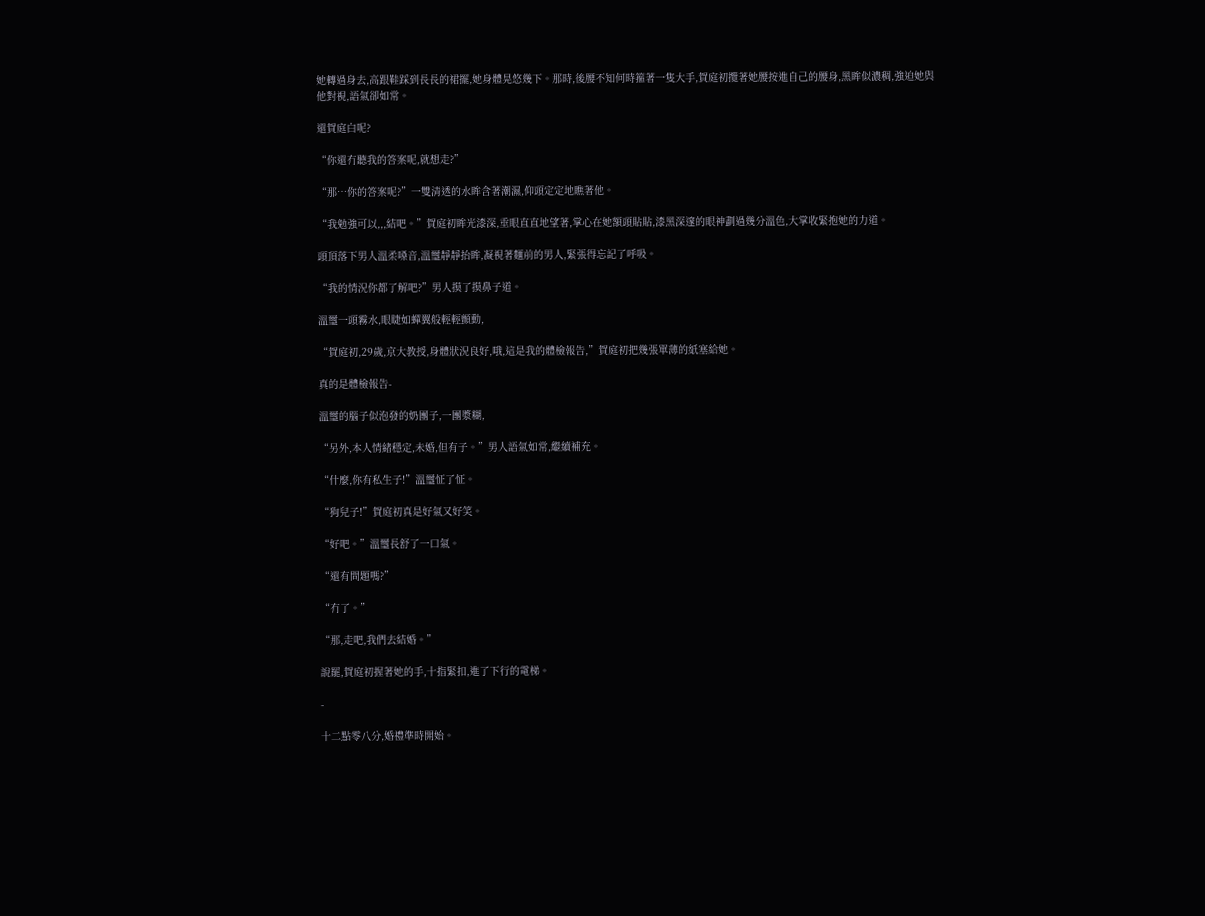她轉過身去,高跟鞋踩到長長的裙擺,她身體晃悠幾下。那時,後腰不知何時箍著一隻大手,賀庭初攬著她腰按進自己的腰身,黑眸似濃稠,強迫她與他對視,語氣卻如常。

還賀庭白呢?

“你還冇聽我的答案呢,就想走?”

“那…你的答案呢?”一雙清透的水眸含著潮濕,仰頭定定地瞧著他。

“我勉強可以,,,結吧。”賀庭初眸光漆深,垂眼直直地望著,掌心在她額頭貼貼,漆黑深邃的眼神劃過幾分溫色,大掌收緊抱她的力道。

頭頂落下男人溫柔嗓音,溫璽靜靜抬眸,凝視著麵前的男人,緊張得忘記了呼吸。

“我的情況你都了解吧?”男人摸了摸鼻子道。

溫璽一頭霧水,眼睫如蟬翼般輕輕顫動,

“賀庭初,29歲,京大教授,身體狀況良好,哦,這是我的體檢報告,”賀庭初把幾張單薄的紙塞給她。

真的是體檢報告-

溫璽的腦子似泡發的奶團子,一團漿糊,

“另外,本人情緒穩定,未婚,但有子。”男人語氣如常,繼續補充。

“什麼,你有私生子!”溫璽怔了怔。

“狗兒子!”賀庭初真是好氣又好笑。

“好吧。”溫璽長舒了一口氣。

“還有問題嗎?”

“冇了。”

“那,走吧,我們去結婚。”

說罷,賀庭初握著她的手,十指緊扣,進了下行的電梯。

-

十二點零八分,婚禮準時開始。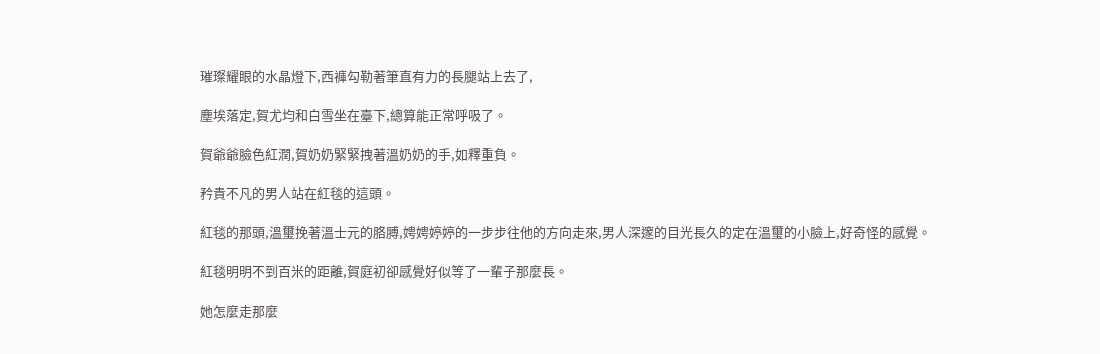璀璨耀眼的水晶燈下,西褲勾勒著筆直有力的長腿站上去了,

塵埃落定,賀尤均和白雪坐在臺下,總算能正常呼吸了。

賀爺爺臉色紅潤,賀奶奶緊緊拽著溫奶奶的手,如釋重負。

矜貴不凡的男人站在紅毯的這頭。

紅毯的那頭,溫璽挽著溫士元的胳膊,娉娉婷婷的一步步往他的方向走來,男人深邃的目光長久的定在溫璽的小臉上,好奇怪的感覺。

紅毯明明不到百米的距離,賀庭初卻感覺好似等了一輩子那麼長。

她怎麼走那麼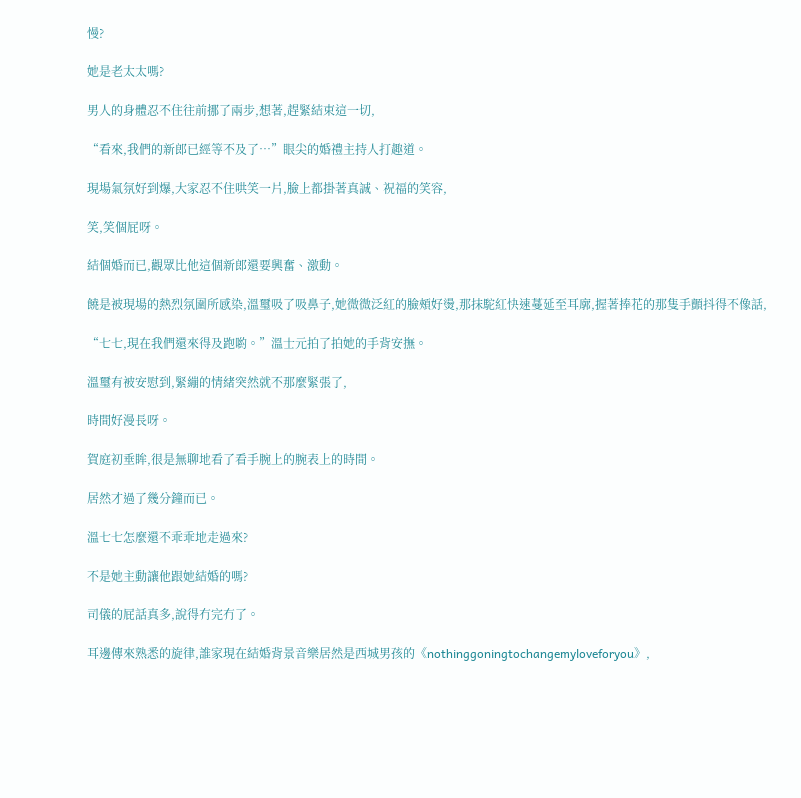慢?

她是老太太嗎?

男人的身體忍不住往前挪了兩步,想著,趕緊結束這一切,

“看來,我們的新郎已經等不及了…”眼尖的婚禮主持人打趣道。

現場氣氛好到爆,大家忍不住哄笑一片,臉上都掛著真誠、祝福的笑容,

笑,笑個屁呀。

結個婚而已,觀眾比他這個新郎還要興奮、激動。

饒是被現場的熱烈氛圍所感染,溫璽吸了吸鼻子,她微微泛紅的臉頰好燙,那抹駝紅快速蔓延至耳廓,握著捧花的那隻手顫抖得不像話,

“七七,現在我們還來得及跑喲。”溫士元拍了拍她的手背安撫。

溫璽有被安慰到,緊繃的情緒突然就不那麼緊張了,

時間好漫長呀。

賀庭初垂眸,很是無聊地看了看手腕上的腕表上的時間。

居然才過了幾分鐘而已。

溫七七怎麼還不乖乖地走過來?

不是她主動讓他跟她結婚的嗎?

司儀的屁話真多,說得冇完冇了。

耳邊傳來熟悉的旋律,誰家現在結婚背景音樂居然是西城男孩的《nothinggoningtochangemyloveforyou》,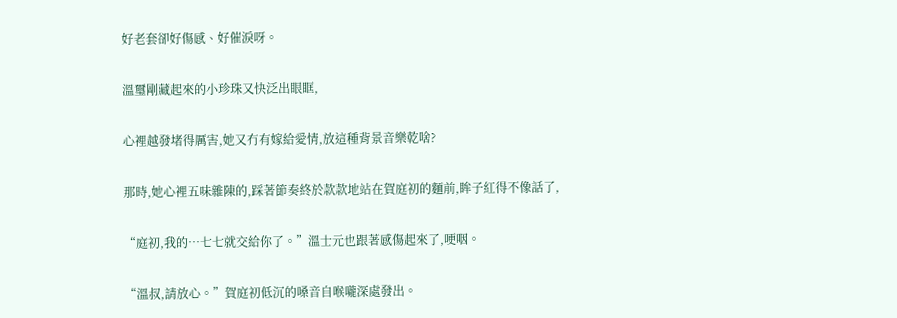好老套卻好傷感、好催淚呀。

溫璽剛藏起來的小珍珠又快泛出眼眶,

心裡越發堵得厲害,她又冇有嫁給愛情,放這種背景音樂乾啥?

那時,她心裡五味雜陳的,踩著節奏終於款款地站在賀庭初的麵前,眸子紅得不像話了,

“庭初,我的…七七就交給你了。”溫士元也跟著感傷起來了,哽咽。

“溫叔,請放心。”賀庭初低沉的嗓音自喉嚨深處發出。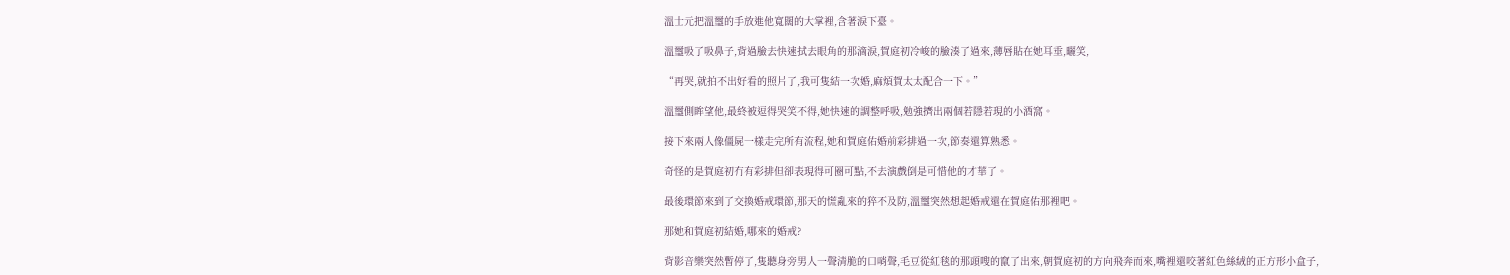溫士元把溫璽的手放進他寬闊的大掌裡,含著淚下臺。

溫璽吸了吸鼻子,背過臉去快速拭去眼角的那滴淚,賀庭初冷峻的臉湊了過來,薄唇貼在她耳垂,曬笑,

“再哭,就拍不出好看的照片了,我可隻結一次婚,麻煩賀太太配合一下。”

溫璽側眸望他,最終被逗得哭笑不得,她快速的調整呼吸,勉強擠出兩個若隱若現的小酒窩。

接下來兩人像僵屍一樣走完所有流程,她和賀庭佑婚前彩排過一次,節奏還算熟悉。

奇怪的是賀庭初冇有彩排但卻表現得可圈可點,不去演戲倒是可惜他的才華了。

最後環節來到了交換婚戒環節,那天的慌亂來的猝不及防,溫璽突然想起婚戒還在賀庭佑那裡吧。

那她和賀庭初結婚,哪來的婚戒?

背影音樂突然暫停了,隻聽身旁男人一聲清脆的口哨聲,毛豆從紅毯的那頭嗖的竄了出來,朝賀庭初的方向飛奔而來,嘴裡還咬著紅色絲絨的正方形小盒子,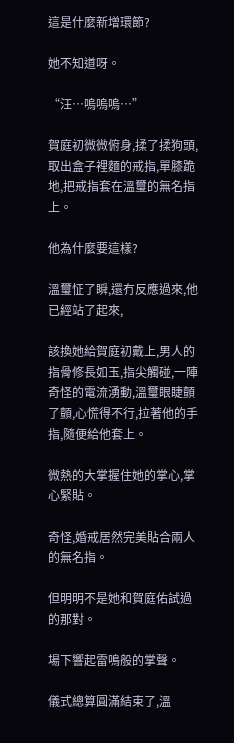這是什麼新增環節?

她不知道呀。

“汪…嗚嗚嗚…”

賀庭初微微俯身,揉了揉狗頭,取出盒子裡麵的戒指,單膝跪地,把戒指套在溫璽的無名指上。

他為什麼要這樣?

溫璽怔了瞬,還冇反應過來,他已經站了起來,

該換她給賀庭初戴上,男人的指骨修長如玉,指尖觸碰,一陣奇怪的電流湧動,溫璽眼睫顫了顫,心慌得不行,拉著他的手指,隨便給他套上。

微熱的大掌握住她的掌心,掌心緊貼。

奇怪,婚戒居然完美貼合兩人的無名指。

但明明不是她和賀庭佑試過的那對。

場下響起雷鳴般的掌聲。

儀式總算圓滿結束了,溫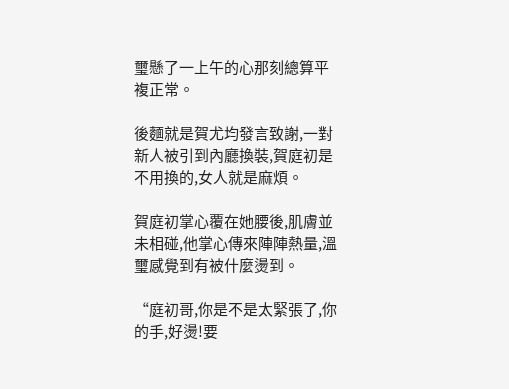璽懸了一上午的心那刻總算平複正常。

後麵就是賀尤均發言致謝,一對新人被引到內廳換裝,賀庭初是不用換的,女人就是麻煩。

賀庭初掌心覆在她腰後,肌膚並未相碰,他掌心傳來陣陣熱量,溫璽感覺到有被什麼燙到。

“庭初哥,你是不是太緊張了,你的手,好燙!要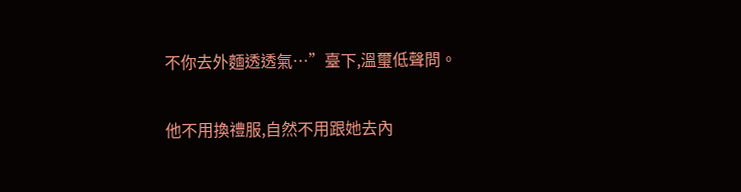不你去外麵透透氣…”臺下,溫璽低聲問。

他不用換禮服,自然不用跟她去內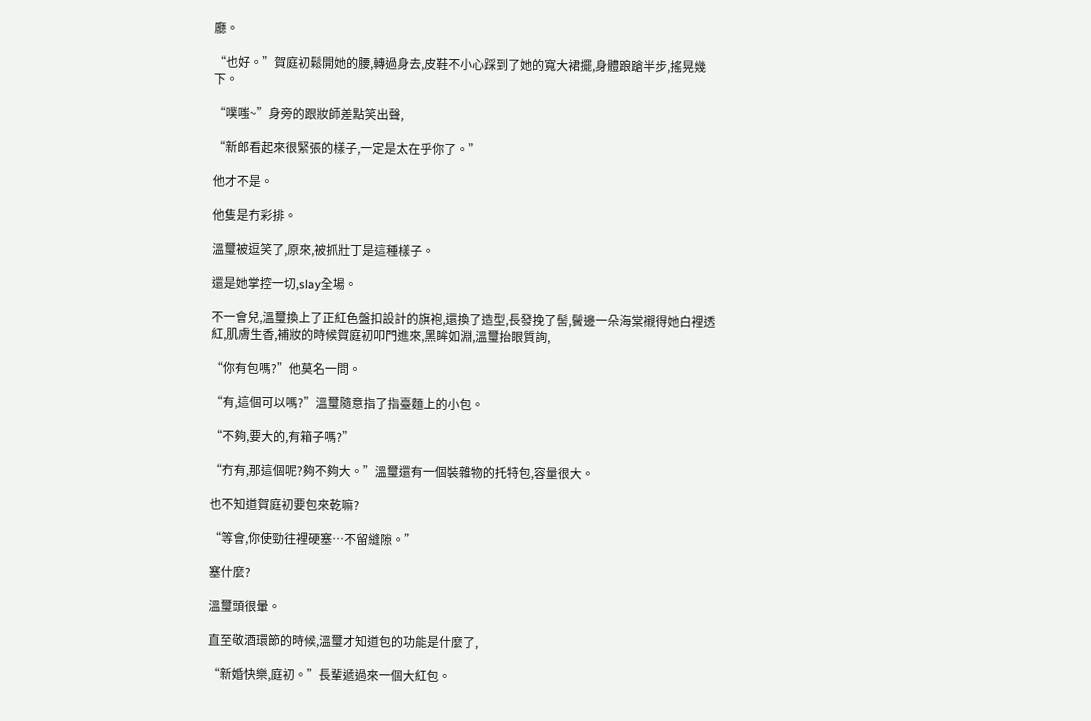廳。

“也好。”賀庭初鬆開她的腰,轉過身去,皮鞋不小心踩到了她的寬大裙擺,身體踉蹌半步,搖晃幾下。

“噗嗤~”身旁的跟妝師差點笑出聲,

“新郎看起來很緊張的樣子,一定是太在乎你了。”

他才不是。

他隻是冇彩排。

溫璽被逗笑了,原來,被抓壯丁是這種樣子。

還是她掌控一切,slay全場。

不一會兒,溫璽換上了正紅色盤扣設計的旗袍,還換了造型,長發挽了髻,鬢邊一朵海棠襯得她白裡透紅,肌膚生香,補妝的時候賀庭初叩門進來,黑眸如淵,溫璽抬眼質詢,

“你有包嗎?”他莫名一問。

“有,這個可以嗎?”溫璽隨意指了指臺麵上的小包。

“不夠,要大的,有箱子嗎?”

“冇有,那這個呢?夠不夠大。”溫璽還有一個裝雜物的托特包,容量很大。

也不知道賀庭初要包來乾嘛?

“等會,你使勁往裡硬塞…不留縫隙。”

塞什麼?

溫璽頭很暈。

直至敬酒環節的時候,溫璽才知道包的功能是什麼了,

“新婚快樂,庭初。”長輩遞過來一個大紅包。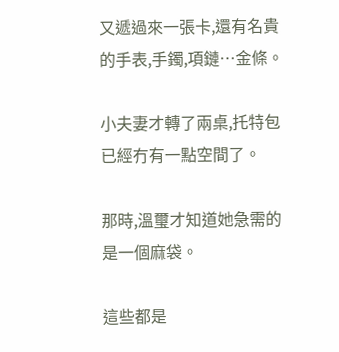又遞過來一張卡,還有名貴的手表,手鐲,項鏈…金條。

小夫妻才轉了兩桌,托特包已經冇有一點空間了。

那時,溫璽才知道她急需的是一個麻袋。

這些都是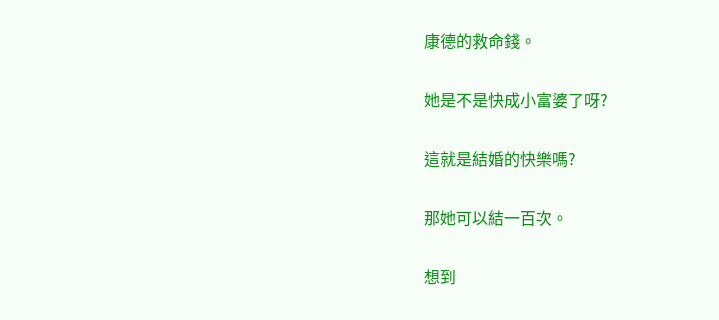康德的救命錢。

她是不是快成小富婆了呀?

這就是結婚的快樂嗎?

那她可以結一百次。

想到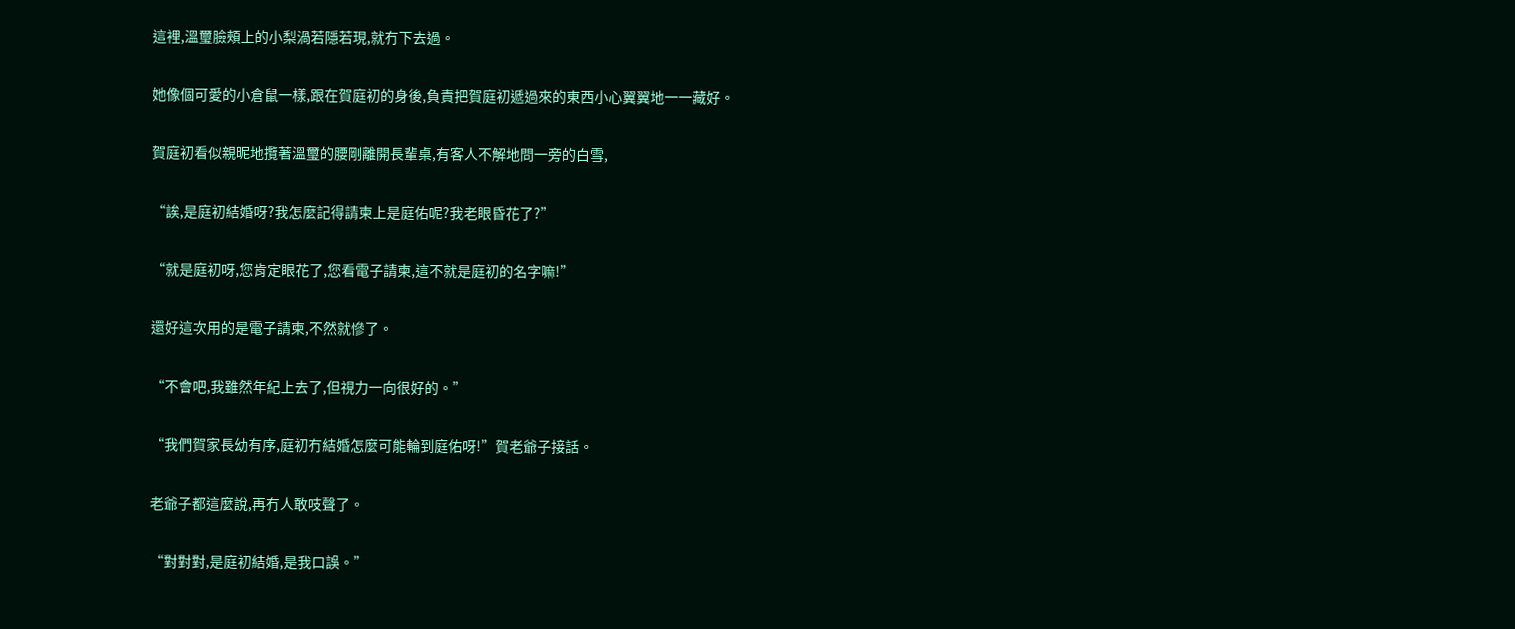這裡,溫璽臉頰上的小梨渦若隱若現,就冇下去過。

她像個可愛的小倉鼠一樣,跟在賀庭初的身後,負責把賀庭初遞過來的東西小心翼翼地一一藏好。

賀庭初看似親昵地攬著溫璽的腰剛離開長輩桌,有客人不解地問一旁的白雪,

“誒,是庭初結婚呀?我怎麼記得請柬上是庭佑呢?我老眼昏花了?”

“就是庭初呀,您肯定眼花了,您看電子請柬,這不就是庭初的名字嘛!”

還好這次用的是電子請柬,不然就慘了。

“不會吧,我雖然年紀上去了,但視力一向很好的。”

“我們賀家長幼有序,庭初冇結婚怎麼可能輪到庭佑呀!”賀老爺子接話。

老爺子都這麼說,再冇人敢吱聲了。

“對對對,是庭初結婚,是我口誤。”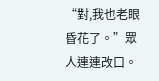“對,我也老眼昏花了。”眾人連連改口。